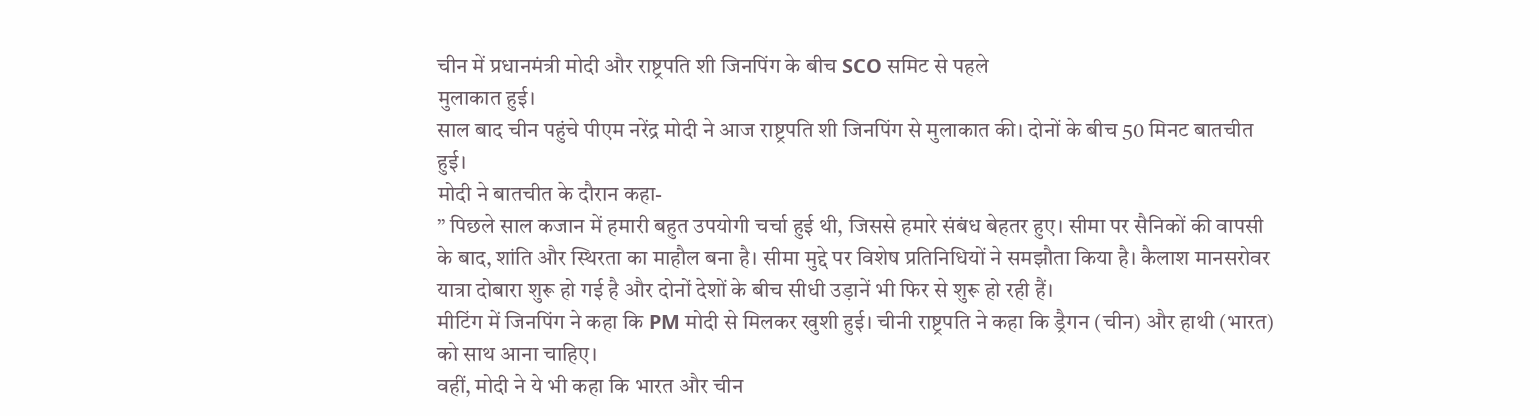चीन में प्रधानमंत्री मोदी और राष्ट्रपति शी जिनपिंग के बीच SCO समिट से पहले
मुलाकात हुई।
साल बाद चीन पहुंचे पीएम नरेंद्र मोदी ने आज राष्ट्रपति शी जिनपिंग से मुलाकात की। दोनों के बीच 50 मिनट बातचीत हुई।
मोदी ने बातचीत के दौरान कहा-
” पिछले साल कजान में हमारी बहुत उपयोगी चर्चा हुई थी, जिससे हमारे संबंध बेहतर हुए। सीमा पर सैनिकों की वापसी के बाद, शांति और स्थिरता का माहौल बना है। सीमा मुद्दे पर विशेष प्रतिनिधियों ने समझौता किया है। कैलाश मानसरोवर यात्रा दोबारा शुरू हो गई है और दोनों देशों के बीच सीधी उड़ानें भी फिर से शुरू हो रही हैं।
मीटिंग में जिनपिंग ने कहा कि PM मोदी से मिलकर खुशी हुई। चीनी राष्ट्रपति ने कहा कि ड्रैगन (चीन) और हाथी (भारत) को साथ आना चाहिए।
वहीं, मोदी ने ये भी कहा कि भारत और चीन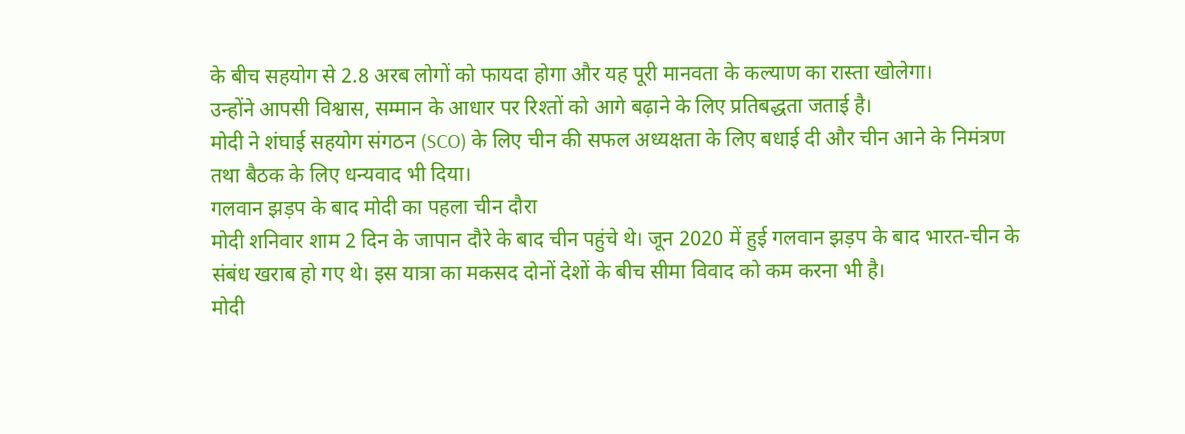के बीच सहयोग से 2.8 अरब लोगों को फायदा होगा और यह पूरी मानवता के कल्याण का रास्ता खोलेगा।
उन्होंने आपसी विश्वास, सम्मान के आधार पर रिश्तों को आगे बढ़ाने के लिए प्रतिबद्धता जताई है।
मोदी ने शंघाई सहयोग संगठन (SCO) के लिए चीन की सफल अध्यक्षता के लिए बधाई दी और चीन आने के निमंत्रण तथा बैठक के लिए धन्यवाद भी दिया।
गलवान झड़प के बाद मोदी का पहला चीन दौरा
मोदी शनिवार शाम 2 दिन के जापान दौरे के बाद चीन पहुंचे थे। जून 2020 में हुई गलवान झड़प के बाद भारत-चीन के संबंध खराब हो गए थे। इस यात्रा का मकसद दोनों देशों के बीच सीमा विवाद को कम करना भी है।
मोदी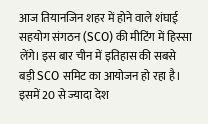आज तियानजिन शहर में होने वाले शंघाई सहयोग संगठन (SCO) की मीटिंग में हिस्सा लेंगे। इस बार चीन में इतिहास की सबसे बड़ी SCO समिट का आयोजन हो रहा है।
इसमें 20 से ज्यादा देश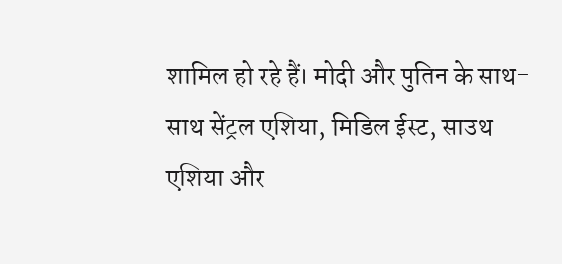शामिल हो रहे हैं। मोदी और पुतिन के साथ-साथ सेंट्रल एशिया, मिडिल ईस्ट, साउथ एशिया और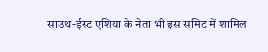साउथ-ईस्ट एशिया के नेता भी इस समिट में शामिल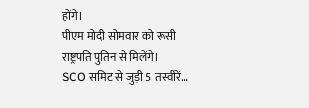होंगे।
पीएम मोदी सोमवार को रूसी राष्ट्रपति पुतिन से मिलेंगे।
SCO समिट से जुड़ी 5 तस्वीरें…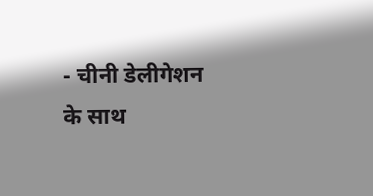- चीनी डेलीगेशन के साथ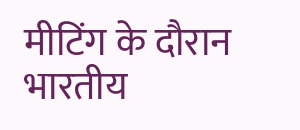मीटिंग के दौरान भारतीय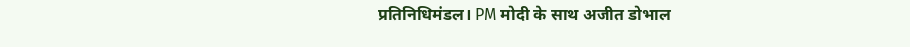प्रतिनिधिमंडल। PM मोदी के साथ अजीत डोभाल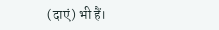(दाएं) भी हैं।